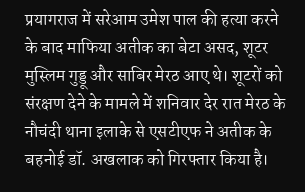प्रयागराज में सरेआम उमेश पाल की हत्या करने के बाद माफिया अतीक का बेटा असद, शूटर मुस्लिम गुड्डू और साबिर मेरठ आए थे। शूटरों को संरक्षण देने के मामले में शनिवार देर रात मेरठ के नौचंदी थाना इलाके से एसटीएफ ने अतीक के बहनोई डॉ. अखलाक को गिरफ्तार किया है।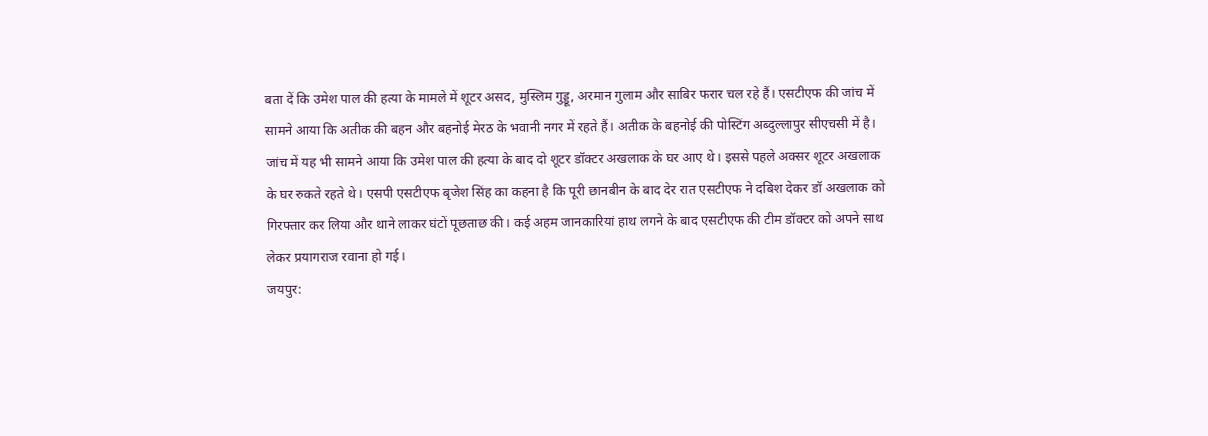बता दें कि उमेश पाल की हत्या के मामले में शूटर असद, मुस्लिम गुड्डू, अरमान गुलाम और साबिर फरार चल रहे हैं। एसटीएफ की जांच में सामने आया कि अतीक की बहन और बहनोई मेरठ के भवानी नगर में रहते हैं। अतीक के बहनोई की पोस्टिंग अब्दुल्लापुर सीएचसी में है।
जांच में यह भी सामने आया कि उमेश पाल की हत्या के बाद दो शूटर डॉक्टर अखलाक के घर आए थे। इससे पहले अक्सर शूटर अखलाक के घर रुकते रहते थे। एसपी एसटीएफ बृजेश सिंह का कहना है कि पूरी छानबीन के बाद देर रात एसटीएफ ने दबिश देकर डॉ अखलाक को गिरफ्तार कर लिया और थाने लाकर घंटों पूछताछ की। कई अहम जानकारियां हाथ लगने के बाद एसटीएफ की टीम डॉक्टर को अपने साथ लेकर प्रयागराज रवाना हो गई।
जयपुर: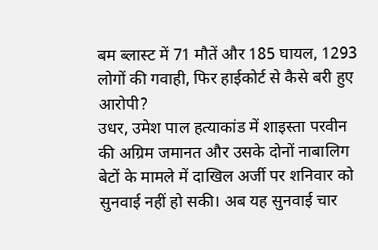बम ब्लास्ट में 71 मौतें और 185 घायल, 1293 लोगों की गवाही, फिर हाईकोर्ट से कैसे बरी हुए आरोपी?
उधर, उमेश पाल हत्याकांड में शाइस्ता परवीन की अग्रिम जमानत और उसके दोनों नाबालिग बेटों के मामले में दाखिल अर्जी पर शनिवार को सुनवाई नहीं हो सकी। अब यह सुनवाई चार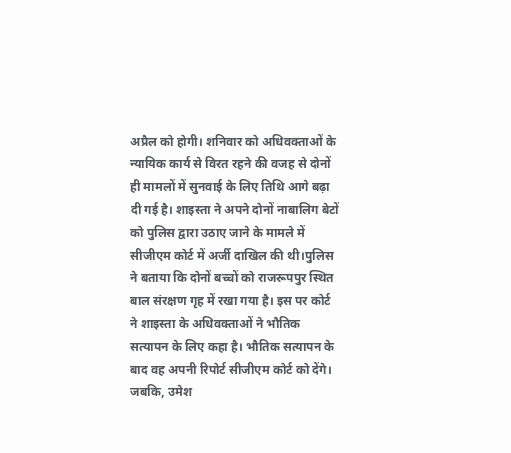अप्रैल को होगी। शनिवार को अधिवक्ताओं के न्यायिक कार्य से विरत रहने की वजह से दोनों ही मामलों में सुनवाई के लिए तिथि आगे बढ़ा दी गई है। शाइस्ता ने अपने दोनों नाबालिग बेटों को पुलिस द्वारा उठाए जाने के मामले में सीजीएम कोर्ट में अर्जी दाखिल की थी।पुलिस ने बताया कि दोनों बच्चों को राजरूपपुर स्थित बाल संरक्षण गृह में रखा गया है। इस पर कोर्ट ने शाइस्ता के अधिवक्ताओं ने भौतिक सत्यापन के लिए कहा है। भौतिक सत्यापन के बाद वह अपनी रिपोर्ट सीजीएम कोर्ट को देंगे। जबकि, उमेश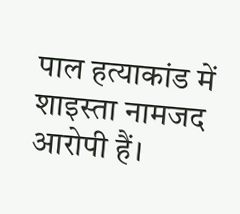पाल हत्याकांड में शाइस्ता नामजद आरोपी हैं।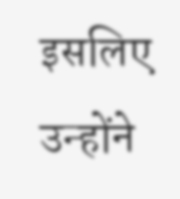इसलिए उन्होंने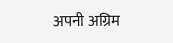अपनी अग्रिम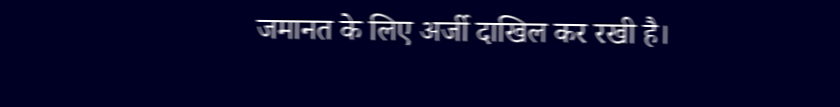जमानत के लिए अर्जी दाखिल कर रखी है।